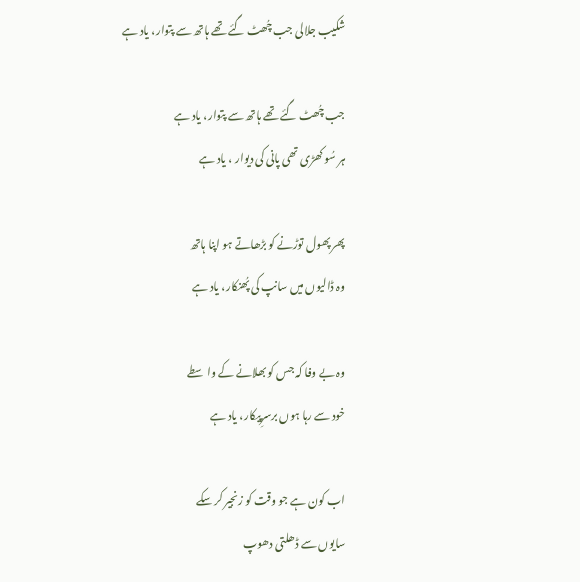شکیب جلالی جب چُھٹ گئے تھے ہاتھ سے پتوار، یاد ہے

جب چُھٹ گئے تھے ہاتھ سے پتوار، یاد ہے
ہر سُو کھڑی تھی پانی کی دیوار ، یاد ہے

پھر پھول توڑنے کو بڑھاتے ہو اپنا ہاتھ
وہ ڈالیوں میں سانپ کی پُھنکار، یاد ہے

وہ بے وفا کہ جس کو بھلانے کے واسطے
خود سے رہا ہوں برسرِپیکار، یاد ہے

اب کون ہے جو وقت کو زنجیر کر سکے
سایوں سے ڈھلتی دھوپ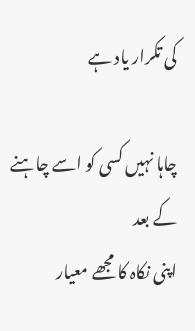کی تکرار یاد ہے

چاہا نہیں کسی کو اسے چاہنے کے بعد
اپنی نکاہ کا مجھے معیار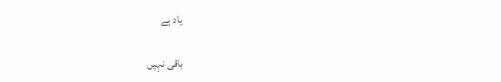یاد ہے

باقی نہیں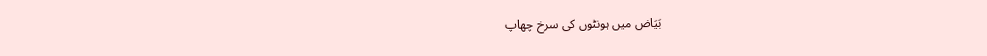بَیَاض میں ہونٹوں کی سرخ چھاپ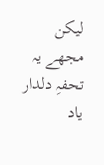لیکن مجھے یہ تحفہِ دلدار یاد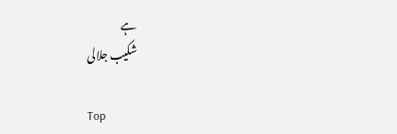ہے
شکیب جلالی

Top